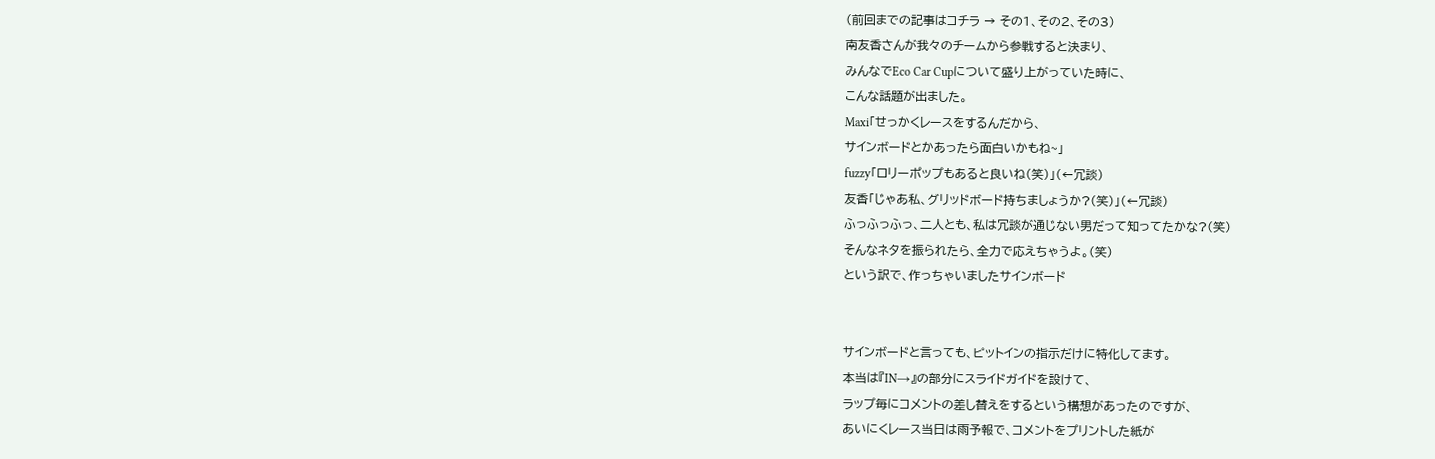(前回までの記事はコチラ → その1、その2、その3)
南友香さんが我々のチームから参戦すると決まり、
みんなでEco Car Cupについて盛り上がっていた時に、
こんな話題が出ました。
Maxi「せっかくレースをするんだから、
サインボードとかあったら面白いかもね~」
fuzzy「ロリーポップもあると良いね(笑)」(←冗談)
友香「じゃあ私、グリッドボード持ちましょうか?(笑)」(←冗談)
ふっふっふっ、二人とも、私は冗談が通じない男だって知ってたかな?(笑)
そんなネタを振られたら、全力で応えちゃうよ。(笑)
という訳で、作っちゃいましたサインボード


サインボードと言っても、ピットインの指示だけに特化してます。
本当は『IN→』の部分にスライドガイドを設けて、
ラップ毎にコメントの差し替えをするという構想があったのですが、
あいにくレース当日は雨予報で、コメントをプリントした紙が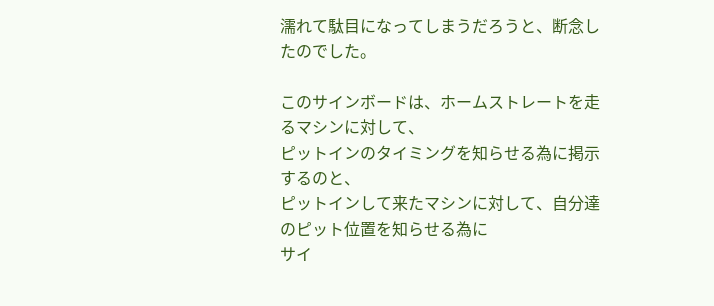濡れて駄目になってしまうだろうと、断念したのでした。

このサインボードは、ホームストレートを走るマシンに対して、
ピットインのタイミングを知らせる為に掲示するのと、
ピットインして来たマシンに対して、自分達のピット位置を知らせる為に
サイ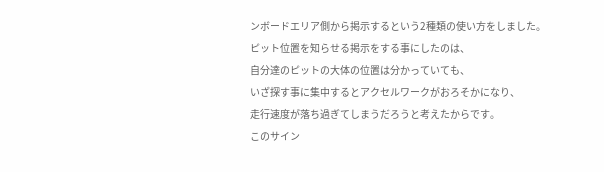ンボードエリア側から掲示するという2種類の使い方をしました。
ピット位置を知らせる掲示をする事にしたのは、
自分達のピットの大体の位置は分かっていても、
いざ探す事に集中するとアクセルワークがおろそかになり、
走行速度が落ち過ぎてしまうだろうと考えたからです。
このサイン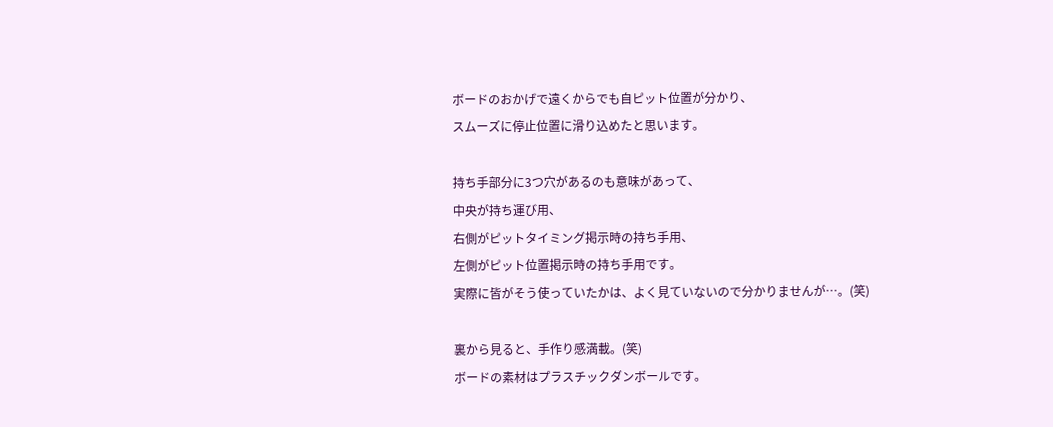ボードのおかげで遠くからでも自ピット位置が分かり、
スムーズに停止位置に滑り込めたと思います。

持ち手部分に3つ穴があるのも意味があって、
中央が持ち運び用、
右側がピットタイミング掲示時の持ち手用、
左側がピット位置掲示時の持ち手用です。
実際に皆がそう使っていたかは、よく見ていないので分かりませんが…。(笑)

裏から見ると、手作り感満載。(笑)
ボードの素材はプラスチックダンボールです。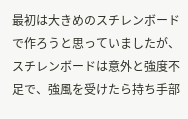最初は大きめのスチレンボードで作ろうと思っていましたが、
スチレンボードは意外と強度不足で、強風を受けたら持ち手部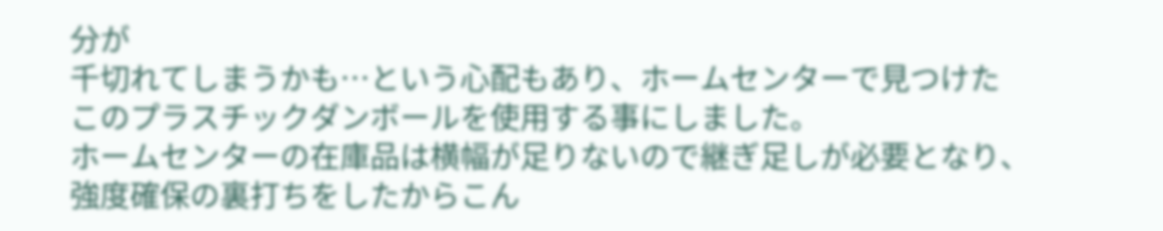分が
千切れてしまうかも…という心配もあり、ホームセンターで見つけた
このプラスチックダンボールを使用する事にしました。
ホームセンターの在庫品は横幅が足りないので継ぎ足しが必要となり、
強度確保の裏打ちをしたからこん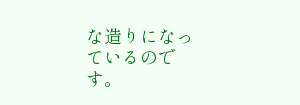な造りになっているのです。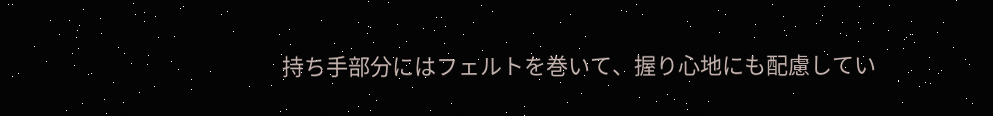持ち手部分にはフェルトを巻いて、握り心地にも配慮してい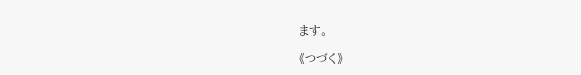ます。

《つづく》